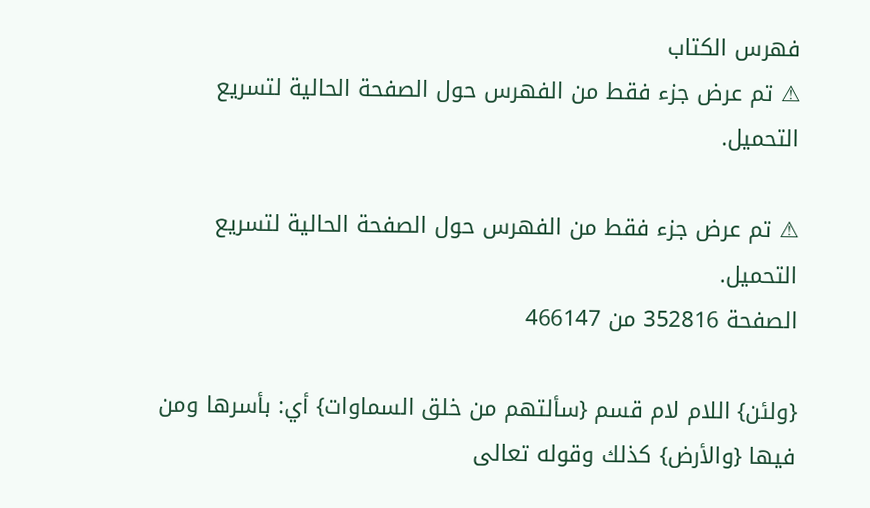فهرس الكتاب
⚠ تم عرض جزء فقط من الفهرس حول الصفحة الحالية لتسريع التحميل.

⚠ تم عرض جزء فقط من الفهرس حول الصفحة الحالية لتسريع التحميل.
الصفحة 352816 من 466147

{ولئن} اللام لام قسم {سألتهم من خلق السماوات} أي: بأسرها ومن فيها {والأرض} كذلك وقوله تعالى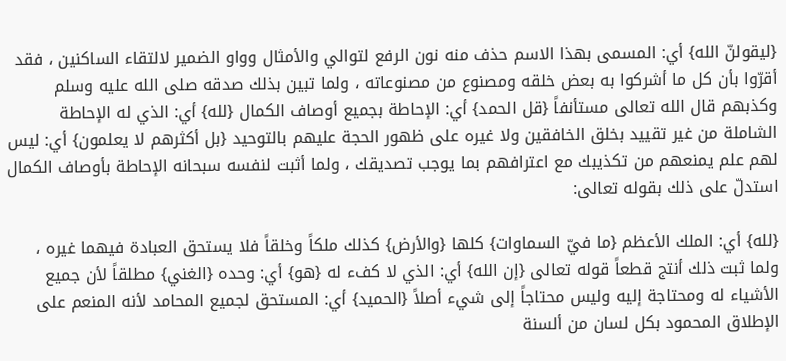{ليقولنّ الله} أي: المسمى بهذا الاسم حذف منه نون الرفع لتوالي والأمثال وواو الضمير لالتقاء الساكنين ، فقد أقرّوا بأن كل ما أشركوا به بعض خلقه ومصنوع من مصنوعاته ، ولما تبين بذلك صدقه صلى الله عليه وسلم وكذبهم قال الله تعالى مستأنفاً {قل الحمد} أي: الإحاطة بجميع أوصاف الكمال {لله} أي: الذي له الإحاطة الشاملة من غير تقييد بخلق الخافقين ولا غيره على ظهور الحجة عليهم بالتوحيد {بل أكثرهم لا يعلمون} أي: ليس لهم علم يمنعهم من تكذيبك مع اعترافهم بما يوجب تصديقك ، ولما أثبت لنفسه سبحانه الإحاطة بأوصاف الكمال استدلّ على ذلك بقوله تعالى:

{لله} أي: الملك الأعظم {ما فيّ السماوات} كلها {والأرض} كذلك ملكاً وخلقاً فلا يستحق العبادة فيهما غيره ، ولما ثبت ذلك أنتج قطعاً قوله تعالى {إن الله} أي: الذي لا كفء له {هو} أي: وحده {الغني} مطلقاً لأن جميع الأشياء له ومحتاجة إليه وليس محتاجاً إلى شيء أصلاً {الحميد} أي: المستحق لجميع المحامد لأنه المنعم على الإطلاق المحمود بكل لسان من ألسنة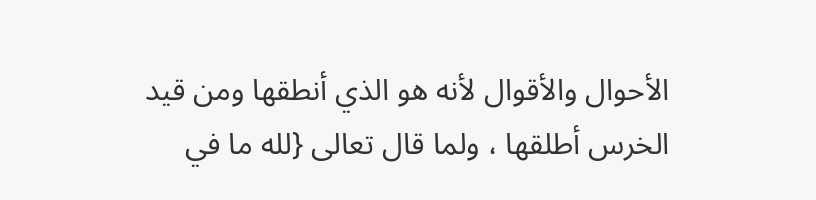الأحوال والأقوال لأنه هو الذي أنطقها ومن قيد الخرس أطلقها ، ولما قال تعالى {لله ما في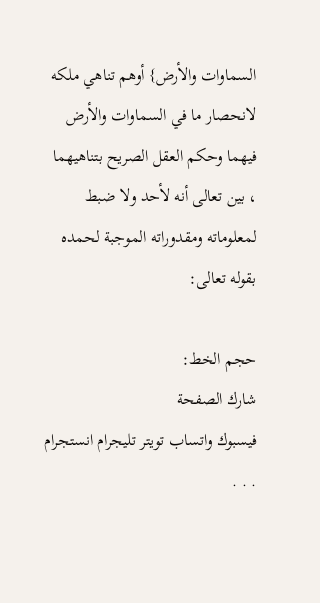السماوات والأرض} أوهم تناهي ملكه لانحصار ما في السماوات والأرض فيهما وحكم العقل الصريح بتناهيهما ، بين تعالى أنه لأحد ولا ضبط لمعلوماته ومقدوراته الموجبة لحمده بقوله تعالى:

حجم الخط:
شارك الصفحة
فيسبوك واتساب تويتر تليجرام انستجرام
. . .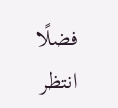فضلًا انتظر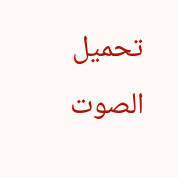تحميل الصوت